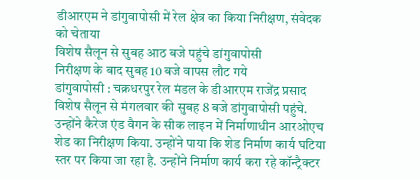डीआरएम ने डांगुवापोसी में रेल क्षेत्र का किया निरीक्षण, संवेदक को चेताया
विशेष सैलून से सुबह आठ बजे पहुंचे डांगुवापोसी
निरीक्षण के बाद सुबह 10 बजे वापस लौट गये
डांगुवापोसी : चक्रधरपुर रेल मंडल के डीआरएम राजेंद्र प्रसाद विशेष सैलून से मंगलवार की सुबह 8 बजे डांगुवापोसी पहुंचे. उन्होंने कैरेज एंड वैगन के सीक लाइन में निर्माणाधीन आरओएच शेड का निरीक्षण किया. उन्होंने पाया कि शेड निर्माण कार्य घटिया स्तर पर किया जा रहा है. उन्होंने निर्माण कार्य करा रहे कॉन्ट्रैक्टर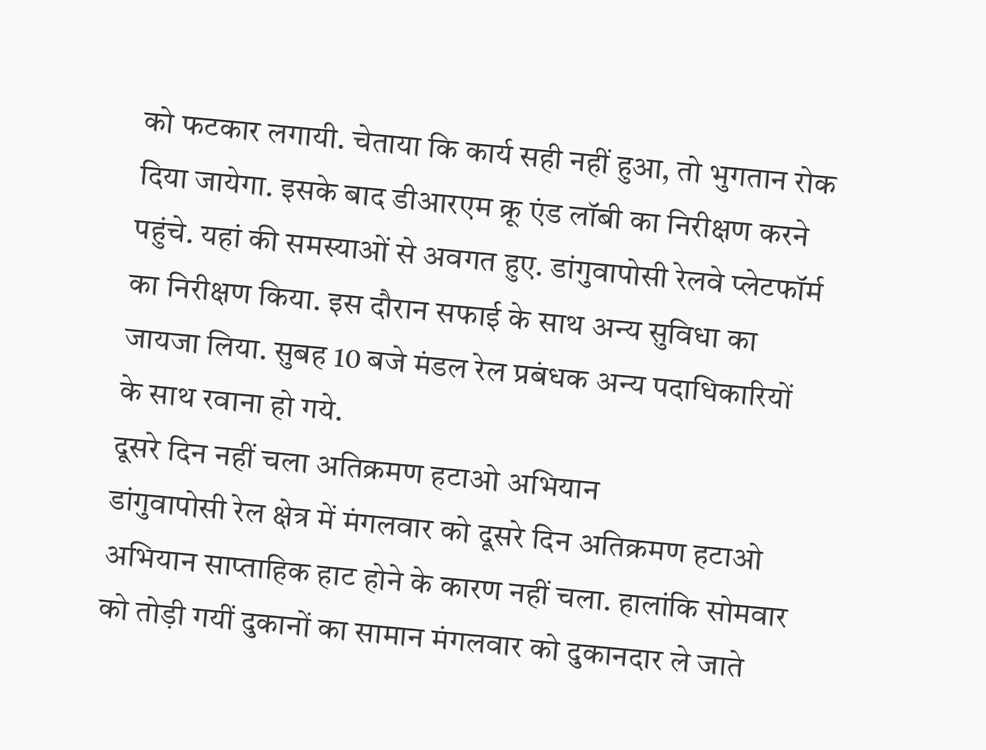को फटकार लगायी. चेताया कि कार्य सही नहीं हुआ, तो भुगतान रोक दिया जायेगा. इसके बाद डीआरएम क्रू एंड लॉबी का निरीक्षण करने पहुंचे. यहां की समस्याओं से अवगत हुए. डांगुवापोसी रेलवे प्लेटफॉर्म का निरीक्षण किया. इस दौरान सफाई के साथ अन्य सुविधा का जायजा लिया. सुबह 10 बजे मंडल रेल प्रबंधक अन्य पदाधिकारियों के साथ रवाना हो गये.
दूसरे दिन नहीं चला अतिक्रमण हटाओ अभियान
डांगुवापोसी रेल क्षेत्र में मंगलवार को दूसरे दिन अतिक्रमण हटाओ अभियान साप्ताहिक हाट होने के कारण नहीं चला. हालांकि सोमवार को तोड़ी गयीं दुकानों का सामान मंगलवार को दुकानदार ले जाते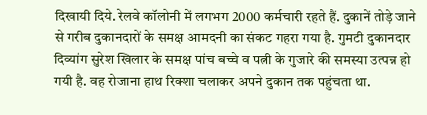दिखायी दिये. रेलवे कॉलोनी में लगभग 2000 कर्मचारी रहते हैं. दुकानें तोड़े जाने से गरीब दुकानदारों के समक्ष आमदनी का संकट गहरा गया है. गुमटी दुकानदार दिव्यांग सुरेश खिलार के समक्ष पांच बच्चे व पत्नी के गुजारे की समस्या उत्पन्न हो गयी है. वह रोजाना हाथ रिक्शा चलाकर अपने दुकान तक पहुंचता था.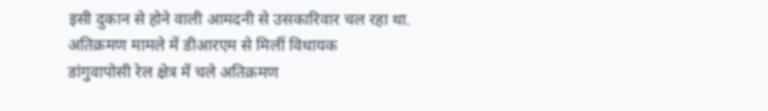इसी दुकान से होने वाली आमदनी से उसकारिवार चल रहा था.
अतिक्रमण मामले में डीआरएम से मिलीं विधायक
डांगुवापोसी रेल क्षेत्र में चले अतिक्रमण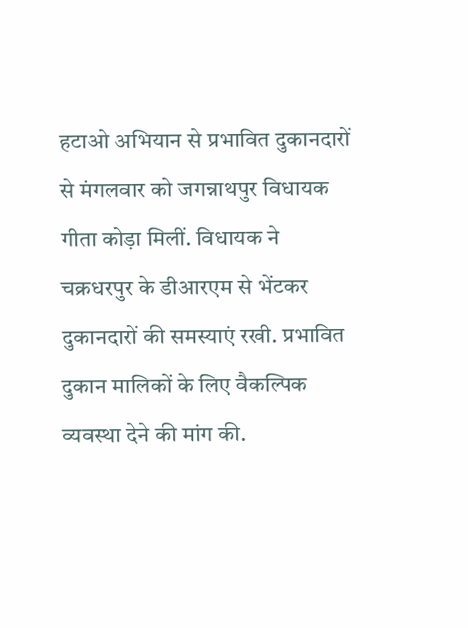हटाओ अभियान से प्रभावित दुकानदारों से मंगलवार को जगन्नाथपुर विधायक गीता कोड़ा मिलीं. विधायक ने चक्रधरपुर के डीआरएम से भेंटकर दुकानदारों की समस्याएं रखी. प्रभावित दुकान मालिकों के लिए वैकल्पिक व्यवस्था देने की मांग की.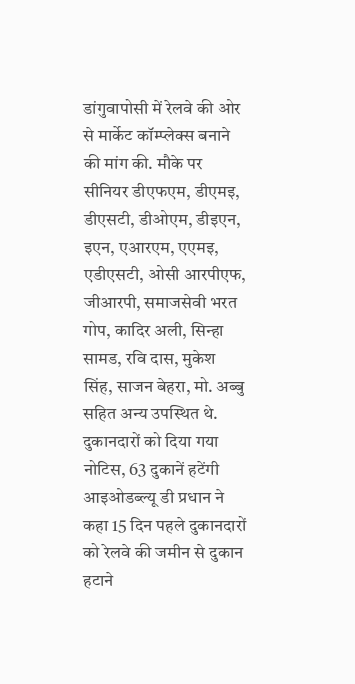डांगुवापोसी में रेलवे की ओर से मार्केट कॉम्प्लेक्स बनाने की मांग की. मौके पर सीनियर डीएफएम, डीएमइ, डीएसटी, डीओएम, डीइएन, इएन, एआरएम, एएमइ, एडीएसटी, ओसी आरपीएफ, जीआरपी, समाजसेवी भरत गोप, कादिर अली, सिन्हा सामड, रवि दास, मुकेश सिंह, साजन बेहरा, मो. अब्बु सहित अन्य उपस्थित थे.
दुकानदारों को दिया गया नोटिस, 63 दुकानें हटेंगी
आइओडब्ल्यू डी प्रधान ने कहा 15 दिन पहले दुकानदारों को रेलवे की जमीन से दुकान हटाने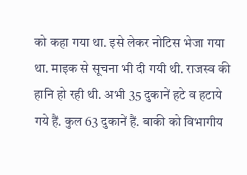को कहा गया था. इसे लेकर नोटिस भेजा गया था. माइक से सूचना भी दी गयी थी. राजस्व की हानि हो रही थी. अभी 35 दुकानें हटे व हटाये गये हैं. कुल 63 दुकानें हैं. बाकी को विभागीय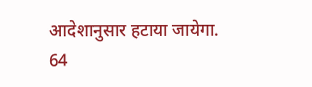आदेशानुसार हटाया जायेगा. 64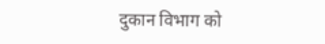दुकान विभाग को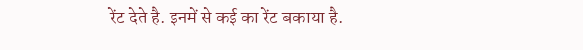रेंट देते है. इनमें से कई का रेंट बकाया है.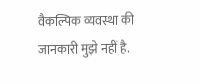वैकल्पिक व्यवस्था की जानकारी मुझे नहीं है.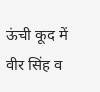ऊंची कूद में वीर सिंह व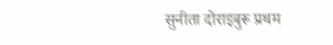सुनीता दोराइबुरू प्रथम